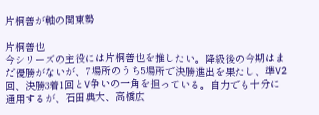片桐善が軸の関東勢

片桐善也
今シリーズの主役には片桐善也を推したい。降級後の今期はまだ優勝がないが、7場所のうち5場所で決勝進出を果たし、準V2回、決勝3着1回とV争いの一角を担っている。自力でも十分に通用するが、石田典大、高橋広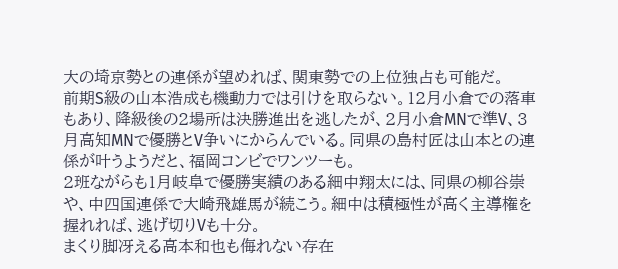大の埼京勢との連係が望めれば、関東勢での上位独占も可能だ。
前期S級の山本浩成も機動力では引けを取らない。12月小倉での落車もあり、降級後の2場所は決勝進出を逃したが、2月小倉MNで準V、3月高知MNで優勝とV争いにからんでいる。同県の島村匠は山本との連係が叶うようだと、福岡コンビでワンツーも。
2班ながらも1月岐阜で優勝実績のある細中翔太には、同県の柳谷崇や、中四国連係で大崎飛雄馬が続こう。細中は積極性が高く主導権を握れれば、逃げ切りVも十分。
まくり脚冴える高本和也も侮れない存在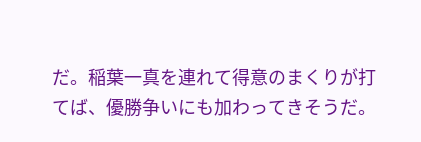だ。稲葉一真を連れて得意のまくりが打てば、優勝争いにも加わってきそうだ。